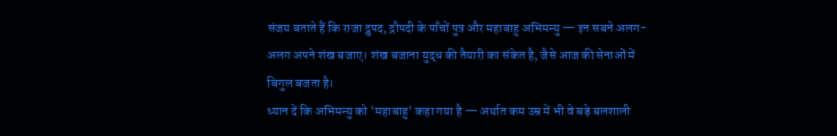संजय बताते हैं कि राजा द्रुपद, द्रौपदी के पाँचों पुत्र और महाबाहु अभिमन्यु — इन सबने अलग-अलग अपने शंख बजाए। शंख बजाना युद्ध की तैयारी का संकेत है, जैसे आज की सेनाओं में बिगुल बजता है।
ध्यान दें कि अभिमन्यु को 'महाबाहु' कहा गया है — अर्थात कम उम्र में भी वे बड़े बलशाली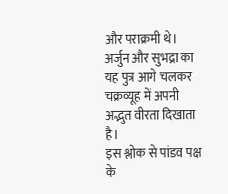और पराक्रमी थे। अर्जुन और सुभद्रा का यह पुत्र आगे चलकर चक्रव्यूह में अपनी अद्भुत वीरता दिखाता है।
इस श्लोक से पांडव पक्ष के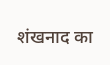शंखनाद का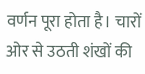वर्णन पूरा होता है। चारों ओर से उठती शंखों की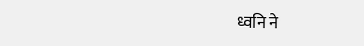ध्वनि ने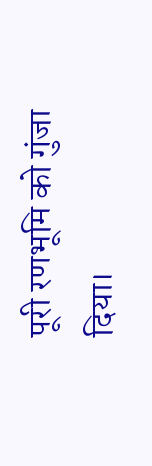पूरी रणभूमि को गुंजा दिया।